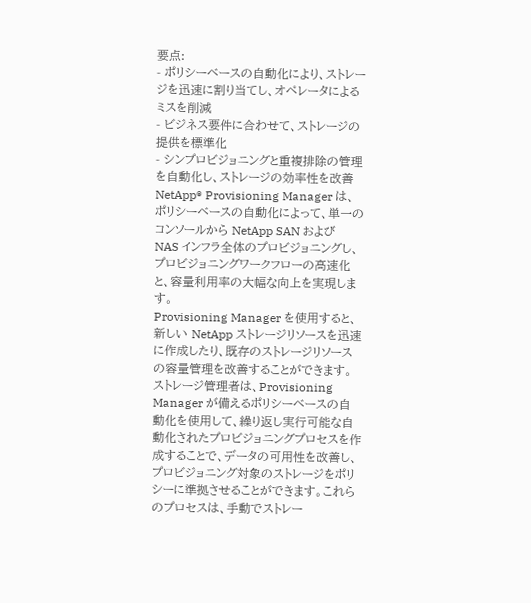要点:
- ポリシーベースの自動化により、ストレージを迅速に割り当てし、オペレータによるミスを削減
- ビジネス要件に合わせて、ストレージの提供を標準化
- シンプロビジョニングと重複排除の管理を自動化し、ストレージの効率性を改善
NetApp® Provisioning Manager は、ポリシーベースの自動化によって、単一のコンソールから NetApp SAN および NAS インフラ全体のプロビジョニングし、プロビジョニングワークフローの高速化と、容量利用率の大幅な向上を実現します。
Provisioning Manager を使用すると、新しい NetApp ストレージリソースを迅速に作成したり、既存のストレージリソースの容量管理を改善することができます。ストレージ管理者は、Provisioning Manager が備えるポリシーベースの自動化を使用して、繰り返し実行可能な自動化されたプロビジョニングプロセスを作成することで、データの可用性を改善し、プロビジョニング対象のストレージをポリシーに準拠させることができます。これらのプロセスは、手動でストレー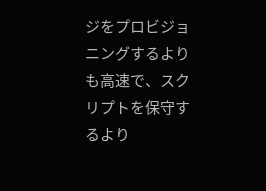ジをプロビジョニングするよりも高速で、スクリプトを保守するより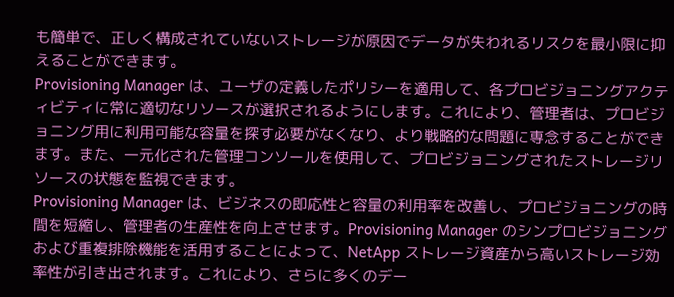も簡単で、正しく構成されていないストレージが原因でデータが失われるリスクを最小限に抑えることができます。
Provisioning Manager は、ユーザの定義したポリシーを適用して、各プロビジョニングアクティビティに常に適切なリソースが選択されるようにします。これにより、管理者は、プロビジョニング用に利用可能な容量を探す必要がなくなり、より戦略的な問題に専念することができます。また、一元化された管理コンソールを使用して、プロビジョニングされたストレージリソースの状態を監視できます。
Provisioning Manager は、ビジネスの即応性と容量の利用率を改善し、プロビジョニングの時間を短縮し、管理者の生産性を向上させます。Provisioning Manager のシンプロビジョニングおよび重複排除機能を活用することによって、NetApp ストレージ資産から高いストレージ効率性が引き出されます。これにより、さらに多くのデー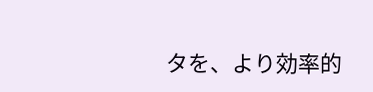タを、より効率的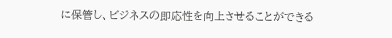に保管し、ビジネスの即応性を向上させることができる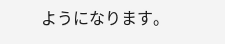ようになります。